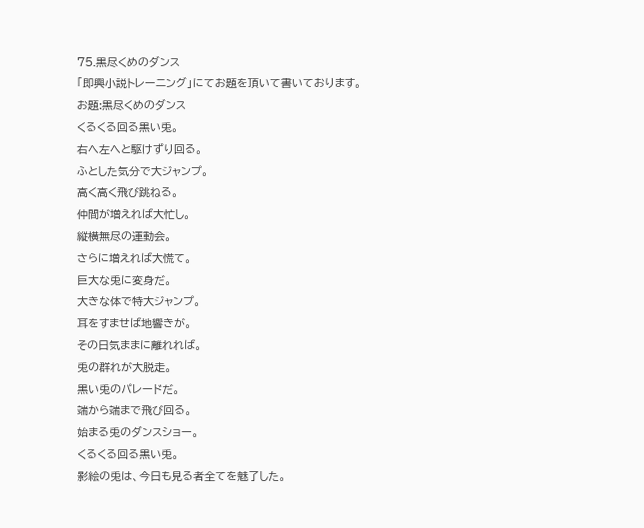75.黒尽くめのダンス
「即興小説トレーニング」にてお題を頂いて書いております。
お題:黒尽くめのダンス
くるくる回る黒い兎。
右へ左へと駆けずり回る。
ふとした気分で大ジャンプ。
高く高く飛び跳ねる。
仲間が増えれば大忙し。
縦横無尽の運動会。
さらに増えれば大慌て。
巨大な兎に変身だ。
大きな体で特大ジャンプ。
耳をすませば地響きが。
その日気ままに離れれば。
兎の群れが大脱走。
黒い兎のパレードだ。
端から端まで飛び回る。
始まる兎のダンスショー。
くるくる回る黒い兎。
影絵の兎は、今日も見る者全てを魅了した。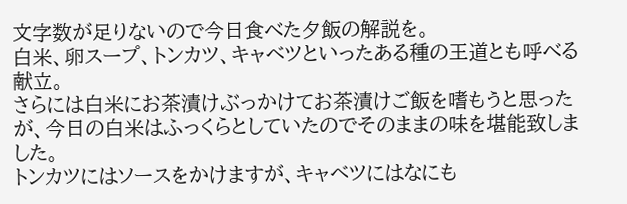文字数が足りないので今日食べた夕飯の解説を。
白米、卵スープ、トンカツ、キャベツといったある種の王道とも呼べる献立。
さらには白米にお茶漬けぶっかけてお茶漬けご飯を嗜もうと思ったが、今日の白米はふっくらとしていたのでそのままの味を堪能致しました。
トンカツにはソースをかけますが、キャベツにはなにも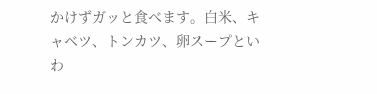かけずガッと食べます。白米、キャベツ、トンカツ、卵スープといわ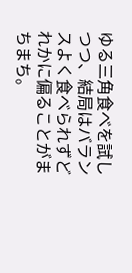ゆる三角食べを試しつつ、結局はバランスよく食べられずどれかに偏ることがまちまち。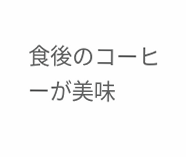食後のコーヒーが美味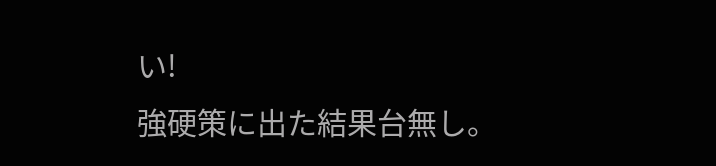い!
強硬策に出た結果台無し。